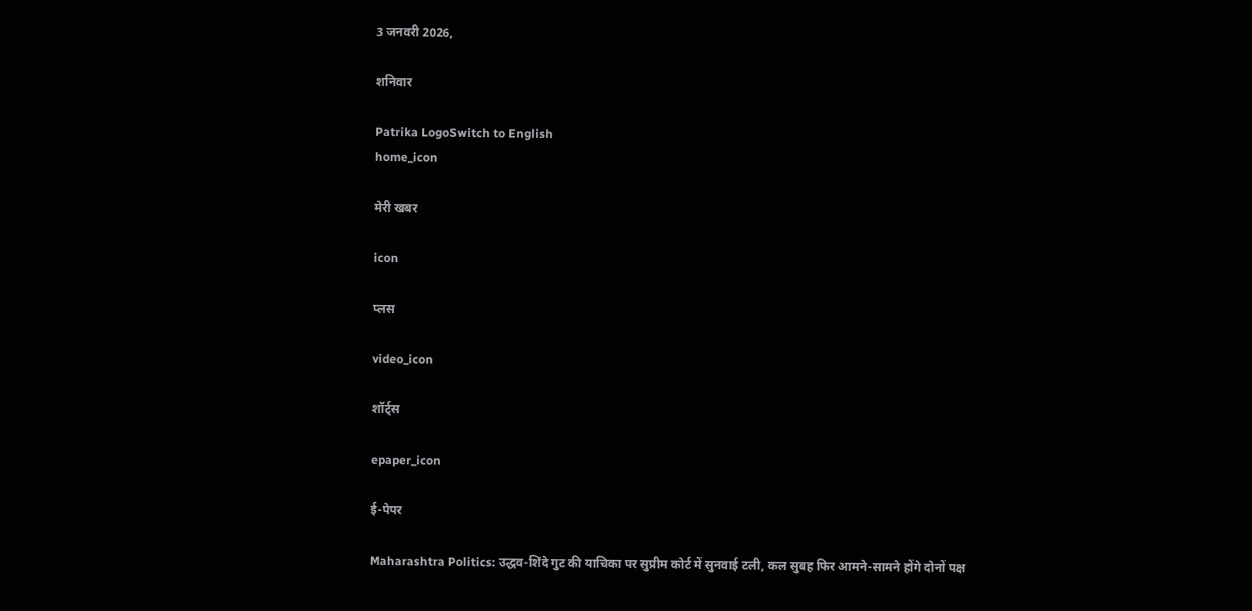3 जनवरी 2026,

शनिवार

Patrika LogoSwitch to English
home_icon

मेरी खबर

icon

प्लस

video_icon

शॉर्ट्स

epaper_icon

ई-पेपर

Maharashtra Politics: उद्धव-शिंदे गुट की याचिका पर सुप्रीम कोर्ट में सुनवाई टली, कल सुबह फिर आमने-सामने होंगे दोनों पक्ष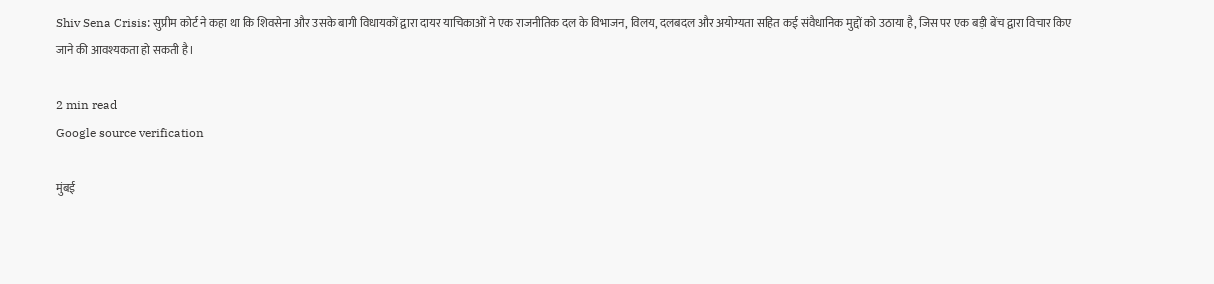Shiv Sena Crisis: सुप्रीम कोर्ट ने कहा था कि शिवसेना और उसके बागी विधायकों द्वारा दायर याचिकाओं ने एक राजनीतिक दल के विभाजन, विलय, दलबदल और अयोग्यता सहित कई संवैधानिक मुद्दों को उठाया है, जिस पर एक बड़ी बेंच द्वारा विचार किए जाने की आवश्यकता हो सकती है।

2 min read
Google source verification

मुंबई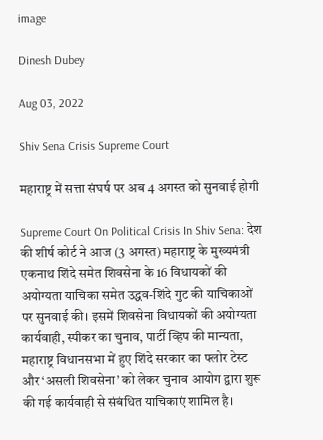image

Dinesh Dubey

Aug 03, 2022

Shiv Sena Crisis Supreme Court

महाराष्ट्र में सत्ता संघर्ष पर अब 4 अगस्त को सुनवाई होगी

Supreme Court On Political Crisis In Shiv Sena: देश की शीर्ष कोर्ट ने आज (3 अगस्त) महाराष्ट्र के मुख्यमंत्री एकनाथ शिंदे समेत शिवसेना के 16 विधायकों की अयोग्यता याचिका समेत उद्धव-शिंदे गुट की याचिकाओं पर सुनवाई की। इसमें शिवसेना विधायकों की अयोग्यता कार्यवाही, स्पीकर का चुनाव, पार्टी व्हिप की मान्यता, महाराष्ट्र विधानसभा में हुए शिंदे सरकार का फ्लोर टेस्ट और ‘असली शिवसेना’ को लेकर चुनाव आयोग द्वारा शुरू की गई कार्यवाही से संबंधित याचिकाएं शामिल है।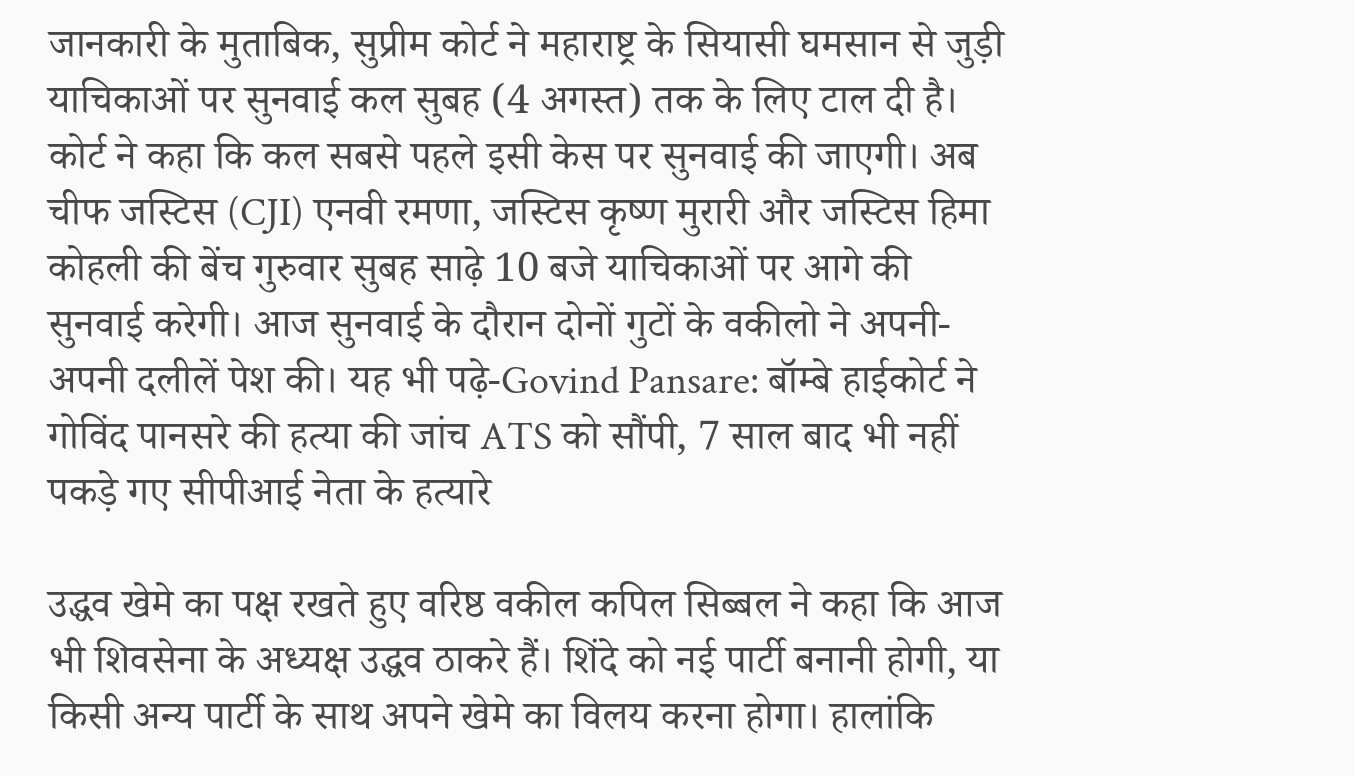जानकारी के मुताबिक, सुप्रीम कोर्ट ने महाराष्ट्र के सियासी घमसान से जुड़ी याचिकाओं पर सुनवाई कल सुबह (4 अगस्त) तक के लिए टाल दी है। कोर्ट ने कहा कि कल सबसे पहले इसी केस पर सुनवाई की जाएगी। अब चीफ जस्टिस (CJI) एनवी रमणा, जस्टिस कृष्ण मुरारी और जस्टिस हिमा कोहली की बेंच गुरुवार सुबह साढ़े 10 बजे याचिकाओं पर आगे की सुनवाई करेगी। आज सुनवाई के दौरान दोनों गुटों के वकीलो ने अपनी-अपनी दलीलें पेश की। यह भी पढ़े-Govind Pansare: बॉम्बे हाईकोर्ट ने गोविंद पानसरे की हत्या की जांच ATS को सौंपी, 7 साल बाद भी नहीं पकड़े गए सीपीआई नेता के हत्यारे

उद्धव खेमे का पक्ष रखते हुए वरिष्ठ वकील कपिल सिब्बल ने कहा कि आज भी शिवसेना के अध्यक्ष उद्धव ठाकरे हैं। शिंदे को नई पार्टी बनानी होगी, या किसी अन्य पार्टी के साथ अपने खेमे का विलय करना होगा। हालांकि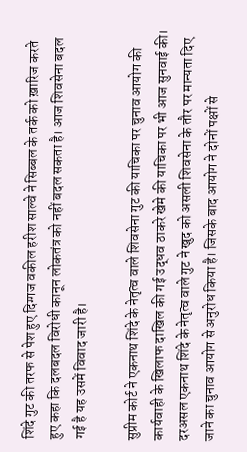शिंदे गुट की तरफ से पेश हुए दिग्गज वकील हरीश साल्वे ने सिब्बल के तर्क को ख़ारिज करते हुए कहा कि दलबदल विरोधी कानून लोकतंत्र को नहीं बदल सकता है। आज शिवसेना बदल गई है यह उसमें विवाद जारी है।

सुप्रीम कोर्ट ने एकनाथ शिंदे के नेतृत्व वाले शिवसेना गुट की याचिका पर चुनाव आयोग की कार्यवाही के खिलाफ दाखिल की गई उद्धव ठाकरे खेमे की याचिका पर भी आज सुनवाई की। दरअसल एकनाथ शिंदे के नेतृत्व वाले गुट ने खुद को असली शिवसेना के तौर पर मान्यता दिए जाने का चुनाव आयोग से अनुरोध किया है। जिसके बाद आयोग ने दोनों पक्षों से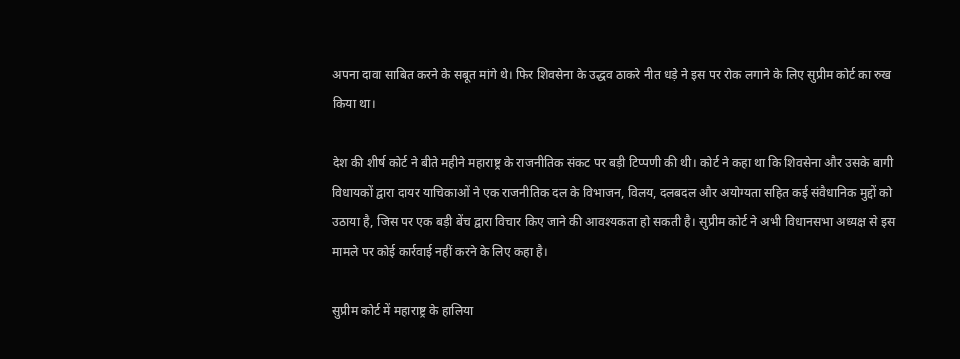अपना दावा साबित करने के सबूत मांगे थे। फिर शिवसेना के उद्धव ठाकरे नीत धड़े ने इस पर रोक लगाने के लिए सुप्रीम कोर्ट का रुख किया था।

देश की शीर्ष कोर्ट ने बीते महीने महाराष्ट्र के राजनीतिक संकट पर बड़ी टिप्पणी की थी। कोर्ट ने कहा था कि शिवसेना और उसके बागी विधायकों द्वारा दायर याचिकाओं ने एक राजनीतिक दल के विभाजन, विलय, दलबदल और अयोग्यता सहित कई संवैधानिक मुद्दों को उठाया है, जिस पर एक बड़ी बेंच द्वारा विचार किए जाने की आवश्यकता हो सकती है। सुप्रीम कोर्ट ने अभी विधानसभा अध्यक्ष से इस मामले पर कोई कार्रवाई नहीं करने के लिए कहा है।

सुप्रीम कोर्ट में महाराष्ट्र के हालिया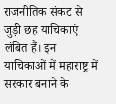राजनीतिक संकट से जुड़ी छह याचिकाएं लंबित हैं। इन याचिकाओं में महाराष्ट्र में सरकार बनाने के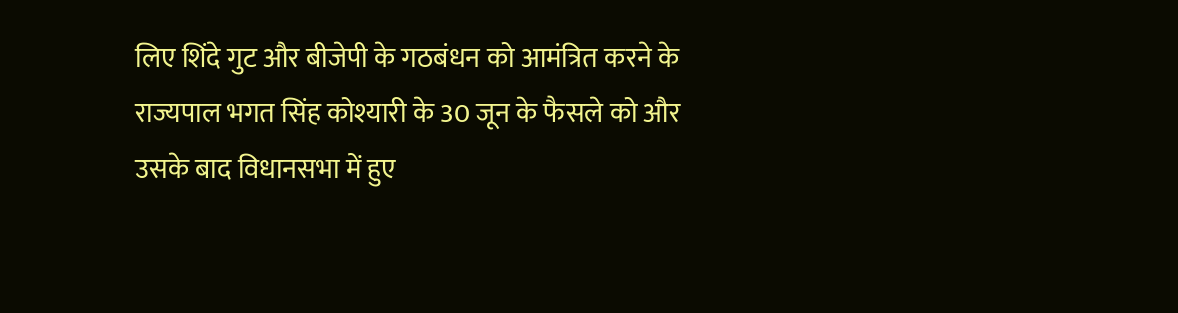लिए शिंदे गुट और बीजेपी के गठबंधन को आमंत्रित करने के राज्यपाल भगत सिंह कोश्यारी के 30 जून के फैसले को और उसके बाद विधानसभा में हुए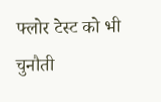फ्लोर टेस्ट को भी चुनौती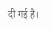दी गई है।